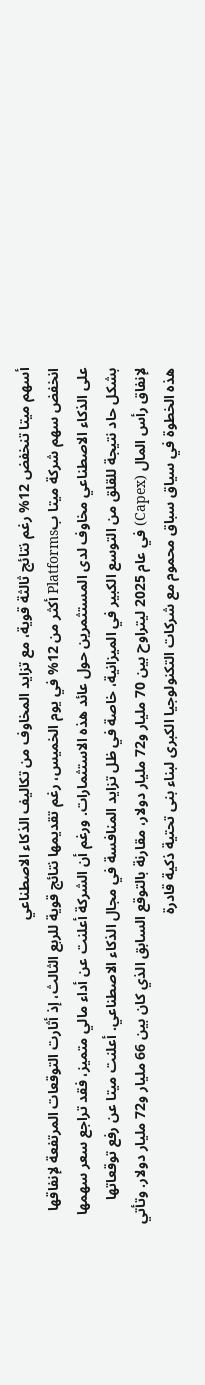أسهم ميتا تنخفض 12% رغم نتائج ثالثة قوية، مع تزايد المخاوف من تكاليف الذكاء الاصطناعي
انخفض سهم شركة ميتا بPlatforms أكثر من 12% في يوم الخميس، رغم تقديمها نتائج قوية للربع الثالث، إذ أثارت التوقعات المرتفعة لإنفاقها على الذكاء الاصطناعي مخاوف لدى المستثمرين حول عائد هذه الاستثمارات. ورغم أن الشركة أعلنت عن أداء مالي متميز، فقد تراجع سعر سهمها بشكل حاد نتيجة للقلق من التوسع الكبير في الميزانية، خاصة في ظل تزايد المنافسة في مجال الذكاء الاصطناعي. أعلنت ميتا عن رفع توقعاتها لإنفاق رأس المال (Capex) في عام 2025 ليتراوح بين 70 مليار و72 مليار دولار، مقارنة بالتوقع السابق الذي كان بين 66 مليار و72 مليار دولار. وتأتي هذه الخطوة في سياق سباق محموم مع شركات التكنولوجيا الكبرى لبناء بنى تحتية ذكية قادرة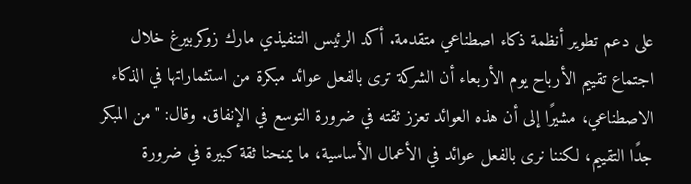على دعم تطوير أنظمة ذكاء اصطناعي متقدمة. أكد الرئيس التنفيذي مارك زوكربيرغ خلال اجتماع تقييم الأرباح يوم الأربعاء أن الشركة ترى بالفعل عوائد مبكرة من استثماراتها في الذكاء الاصطناعي، مشيرًا إلى أن هذه العوائد تعزز ثقته في ضرورة التوسع في الإنفاق. وقال: "من المبكر جدًا التقييم، لكننا نرى بالفعل عوائد في الأعمال الأساسية، ما يمنحنا ثقة كبيرة في ضرورة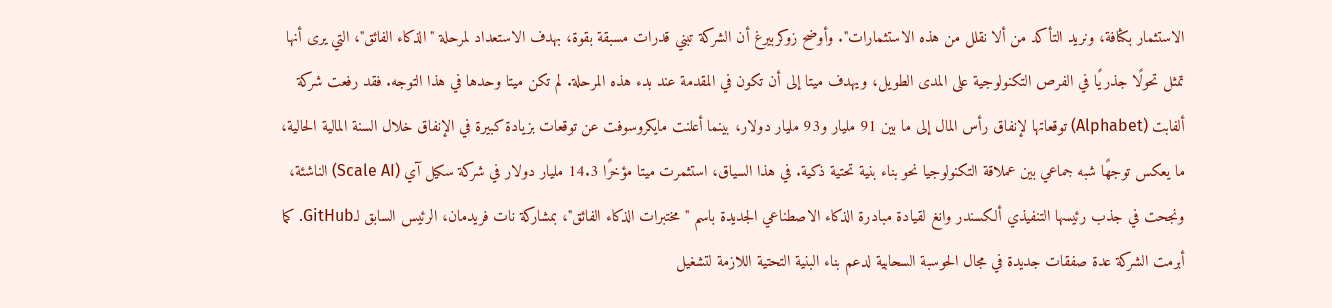الاستثمار بكثافة، ونريد التأكد من ألا نقلل من هذه الاستثمارات". وأوضح زوكربيرغ أن الشركة تبني قدرات مسبقة بقوة، بهدف الاستعداد لمرحلة "الذكاء الفائق"، التي يرى أنها تمثل تحولًا جذريًا في الفرص التكنولوجية على المدى الطويل، ويهدف ميتا إلى أن تكون في المقدمة عند بدء هذه المرحلة. لم تكن ميتا وحدها في هذا التوجه. فقد رفعت شركة ألفابت (Alphabet) توقعاتها لإنفاق رأس المال إلى ما بين 91 مليار و93 مليار دولار، بينما أعلنت مايكروسوفت عن توقعات بزيادة كبيرة في الإنفاق خلال السنة المالية الحالية، ما يعكس توجهًا شبه جماعي بين عملاقة التكنولوجيا نحو بناء بنية تحتية ذكية. في هذا السياق، استثمرت ميتا مؤخرًا 14.3 مليار دولار في شركة سكيل آي (Scale AI) الناشئة، ونجحت في جذب رئيسها التنفيذي ألكسندر وانغ لقيادة مبادرة الذكاء الاصطناعي الجديدة باسم "مختبرات الذكاء الفائق"، بمشاركة نات فريدمان، الرئيس السابق لـGitHub. كما أبرمت الشركة عدة صفقات جديدة في مجال الحوسبة السحابية لدعم بناء البنية التحتية اللازمة لتشغيل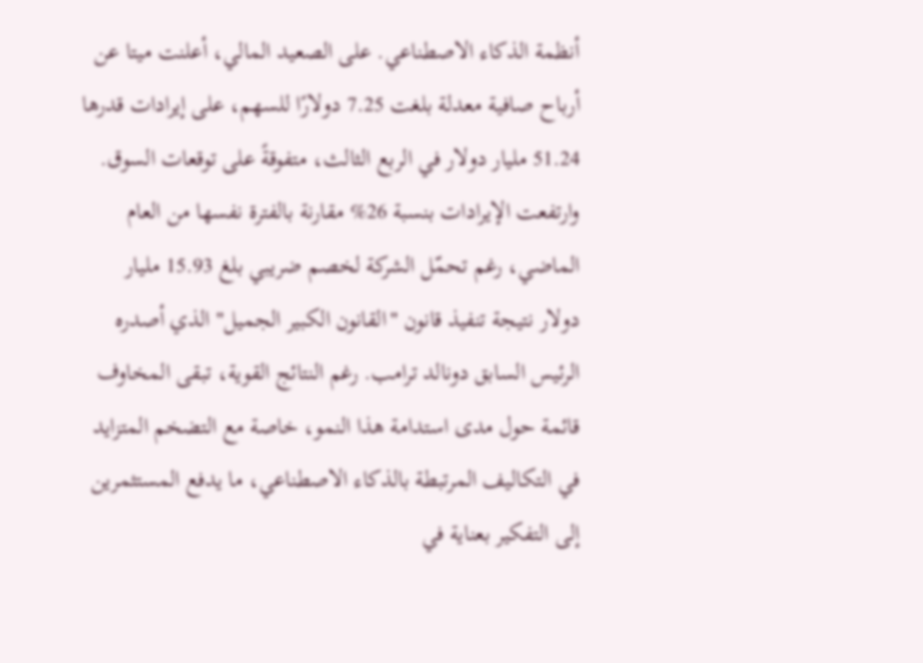أنظمة الذكاء الاصطناعي. على الصعيد المالي، أعلنت ميتا عن أرباح صافية معدلة بلغت 7.25 دولارًا للسهم، على إيرادات قدرها 51.24 مليار دولار في الربع الثالث، متفوقةً على توقعات السوق. وارتفعت الإيرادات بنسبة 26% مقارنة بالفترة نفسها من العام الماضي، رغم تحمّل الشركة لخصم ضريبي بلغ 15.93 مليار دولار نتيجة تنفيذ قانون "القانون الكبير الجميل" الذي أصدره الرئيس السابق دونالد ترامب. رغم النتائج القوية، تبقى المخاوف قائمة حول مدى استدامة هذا النمو، خاصة مع التضخم المتزايد في التكاليف المرتبطة بالذكاء الاصطناعي، ما يدفع المستثمرين إلى التفكير بعناية في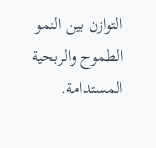التوازن بين النمو الطموح والربحية المستدامة.